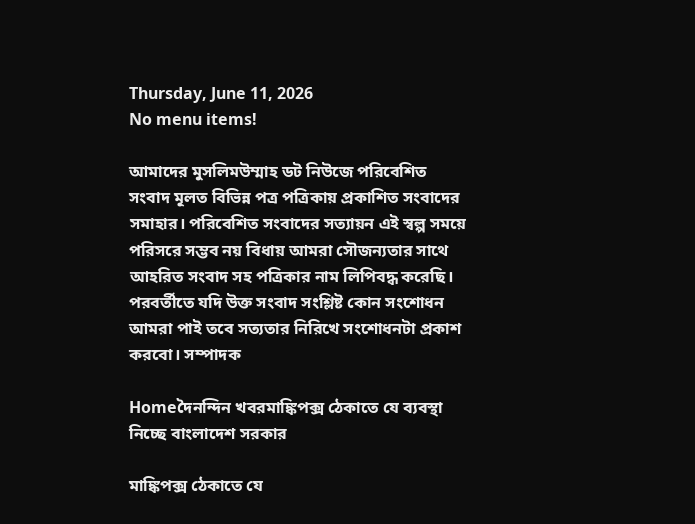Thursday, June 11, 2026
No menu items!

আমাদের মুসলিমউম্মাহ ডট নিউজে পরিবেশিত সংবাদ মূলত বিভিন্ন পত্র পত্রিকায় প্রকাশিত সংবাদের সমাহার। পরিবেশিত সংবাদের সত্যায়ন এই স্বল্প সময়ে পরিসরে সম্ভব নয় বিধায় আমরা সৌজন্যতার সাথে আহরিত সংবাদ সহ পত্রিকার নাম লিপিবদ্ধ করেছি। পরবর্তীতে যদি উক্ত সংবাদ সংশ্লিষ্ট কোন সংশোধন আমরা পাই তবে সত্যতার নিরিখে সংশোধনটা প্রকাশ করবো। সম্পাদক

Homeদৈনন্দিন খবরমাঙ্কিপক্স ঠেকাতে যে ব্যবস্থা নিচ্ছে বাংলাদেশ সরকার

মাঙ্কিপক্স ঠেকাতে যে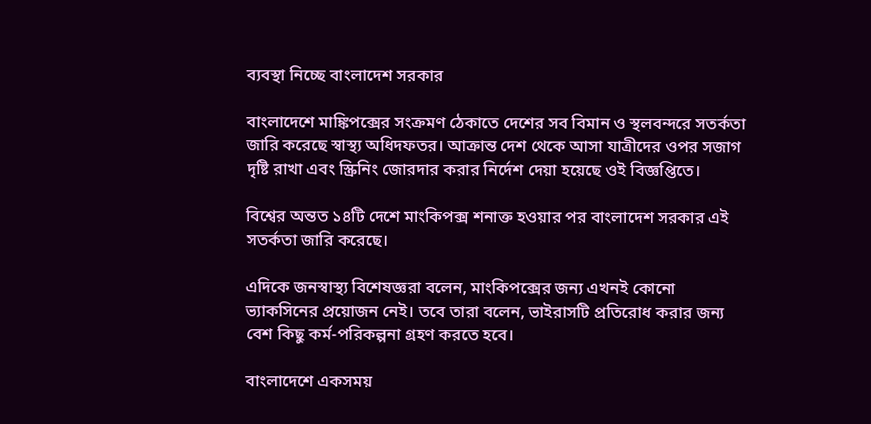ব্যবস্থা নিচ্ছে বাংলাদেশ সরকার

বাংলাদেশে মাঙ্কিপক্সের সংক্রমণ ঠেকাতে দেশের সব বিমান ও স্থলবন্দরে সতর্কতা জারি করেছে স্বাস্থ্য অধিদফতর। আক্রান্ত দেশ থেকে আসা যাত্রীদের ওপর সজাগ দৃষ্টি রাখা এবং স্ক্রিনিং জোরদার করার নির্দেশ দেয়া হয়েছে ওই বিজ্ঞপ্তিতে।

বিশ্বের অন্তত ১৪টি দেশে মাংকিপক্স শনাক্ত হওয়ার পর বাংলাদেশ সরকার এই সতর্কতা জারি করেছে।

এদিকে জনস্বাস্থ্য বিশেষজ্ঞরা বলেন, মাংকিপক্সের জন্য এখনই কোনো ভ্যাকসিনের প্রয়োজন নেই। তবে তারা বলেন, ভাইরাসটি প্রতিরোধ করার জন্য বেশ কিছু কর্ম-পরিকল্পনা গ্রহণ করতে হবে।

বাংলাদেশে একসময়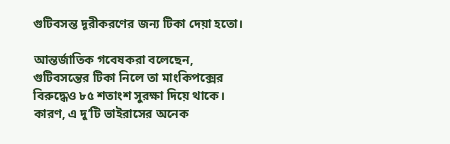গুটিবসন্ত দূরীকরণের জন্য টিকা দেয়া হতো।

আন্তর্জাতিক গবেষকরা বলেছেন, গুটিবসন্তের টিকা নিলে তা মাংকিপক্সের বিরুদ্ধেও ৮৫ শতাংশ সুরক্ষা দিয়ে থাকে। কারণ, এ দু’টি ভাইরাসের অনেক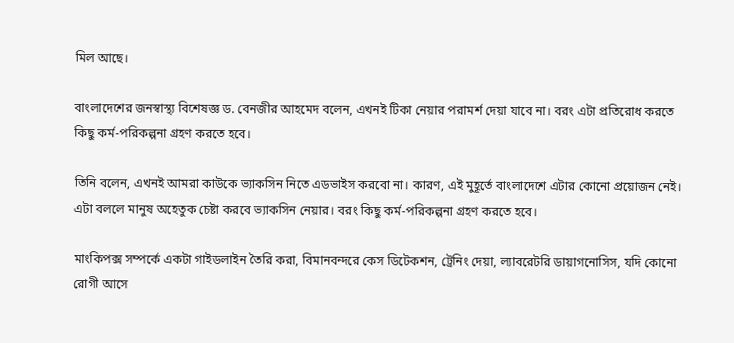মিল আছে।

বাংলাদেশের জনস্বাস্থ্য বিশেষজ্ঞ ড. বেনজীর আহমেদ বলেন, এখনই টিকা নেয়ার পরামর্শ দেয়া যাবে না। বরং এটা প্রতিরোধ করতে কিছু কর্ম-পরিকল্পনা গ্রহণ করতে হবে।

তিনি বলেন, এখনই আমরা কাউকে ভ্যাকসিন নিতে এডভাইস করবো না। কারণ, এই মুহূর্তে বাংলাদেশে এটার কোনো প্রয়োজন নেই। এটা বললে মানুষ অহেতুক চেষ্টা করবে ভ্যাকসিন নেয়ার। বরং কিছু কর্ম-পরিকল্পনা গ্রহণ করতে হবে।

মাংকিপক্স সম্পর্কে একটা গাইডলাইন তৈরি করা, বিমানবন্দরে কেস ডিটেকশন, ট্রেনিং দেয়া, ল্যাবরেটরি ডায়াগনোসিস, যদি কোনো রোগী আসে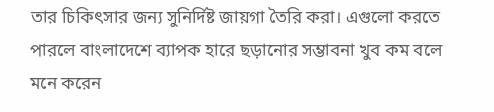তার চিকিৎসার জন্য সুনির্দিষ্ট জায়গা তৈরি করা। এগুলো করতে পারলে বাংলাদেশে ব্যাপক হারে ছড়ানোর সম্ভাবনা খুব কম বলে মনে করেন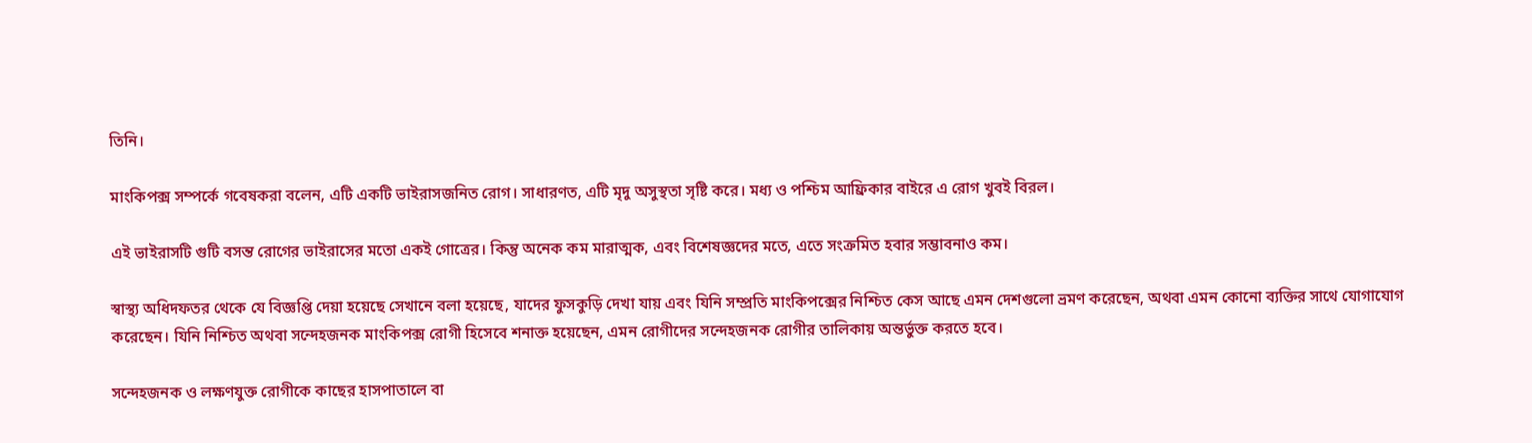তিনি।

মাংকিপক্স সম্পর্কে গবেষকরা বলেন, এটি একটি ভাইরাসজনিত রোগ। সাধারণত, এটি মৃদু অসুস্থতা সৃষ্টি করে। মধ্য ও পশ্চিম আফ্রিকার বাইরে এ রোগ খুবই বিরল।

এই ভাইরাসটি গুটি বসন্ত রোগের ভাইরাসের মতো একই গোত্রের। কিন্তু অনেক কম মারাত্মক, এবং বিশেষজ্ঞদের মতে, এতে সংক্রমিত হবার সম্ভাবনাও কম।

স্বাস্থ্য অধিদফতর থেকে যে বিজ্ঞপ্তি দেয়া হয়েছে সেখানে বলা হয়েছে, যাদের ফুসকুড়ি দেখা যায় এবং যিনি সম্প্রতি মাংকিপক্সের নিশ্চিত কেস আছে এমন দেশগুলো ভ্রমণ করেছেন, অথবা এমন কোনো ব্যক্তির সাথে যোগাযোগ করেছেন। যিনি নিশ্চিত অথবা সন্দেহজনক মাংকিপক্স রোগী হিসেবে শনাক্ত হয়েছেন, এমন রোগীদের সন্দেহজনক রোগীর তালিকায় অন্তর্ভুক্ত করতে হবে।

সন্দেহজনক ও লক্ষণযুক্ত রোগীকে কাছের হাসপাতালে বা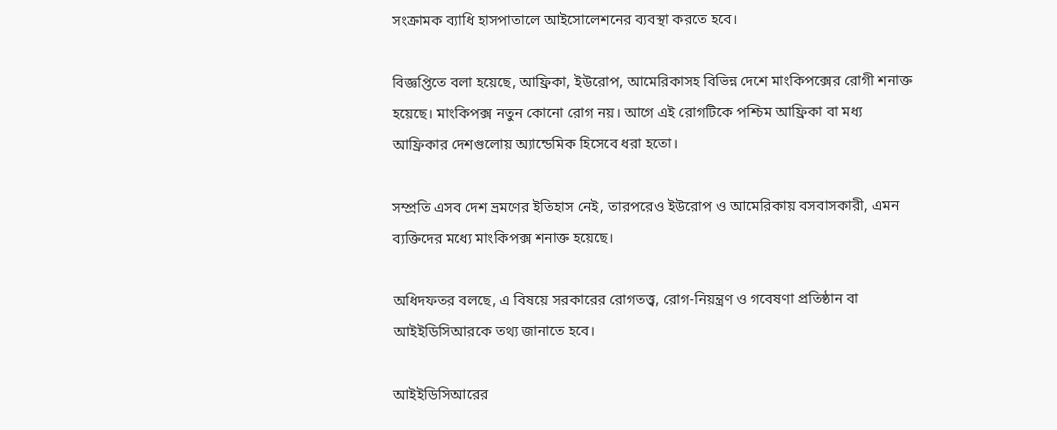সংক্রামক ব্যাধি হাসপাতালে আইসোলেশনের ব্যবস্থা করতে হবে।

বিজ্ঞপ্তিতে বলা হয়েছে, আফ্রিকা, ইউরোপ, আমেরিকাসহ বিভিন্ন দেশে মাংকিপক্সের রোগী শনাক্ত হয়েছে। মাংকিপক্স নতুন কোনো রোগ নয়। আগে এই রোগটিকে পশ্চিম আফ্রিকা বা মধ্য আফ্রিকার দেশগুলোয় অ্যান্ডেমিক হিসেবে ধরা হতো।

সম্প্রতি এসব দেশ ভ্রমণের ইতিহাস নেই, তারপরেও ইউরোপ ও আমেরিকায় বসবাসকারী, এমন ব্যক্তিদের মধ্যে মাংকিপক্স শনাক্ত হয়েছে।

অধিদফতর বলছে, এ বিষয়ে সরকারের রোগতত্ত্ব, রোগ-নিয়ন্ত্রণ ও গবেষণা প্রতিষ্ঠান বা আইইডিসিআরকে তথ্য জানাতে হবে।

আইইডিসিআরের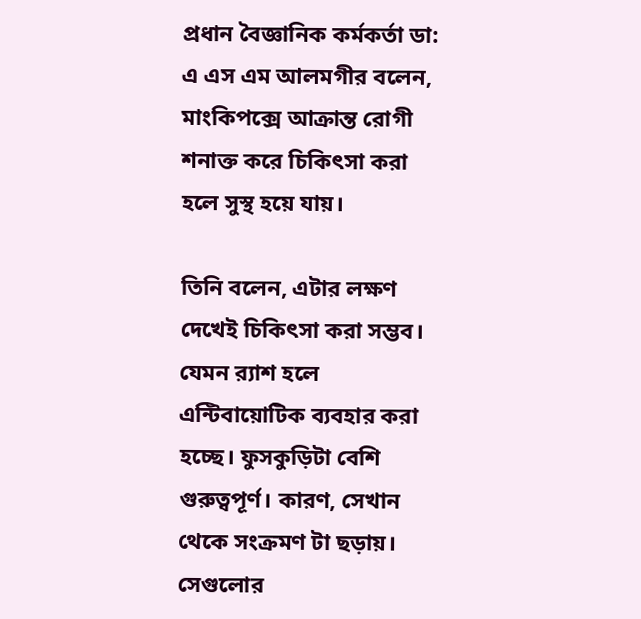প্রধান বৈজ্ঞানিক কর্মকর্তা ডা: এ এস এম আলমগীর বলেন, মাংকিপক্সে আক্রান্ত রোগী শনাক্ত করে চিকিৎসা করা হলে সুস্থ হয়ে যায়।

তিনি বলেন, এটার লক্ষণ দেখেই চিকিৎসা করা সম্ভব। যেমন র‍্যাশ হলে এন্টিবায়োটিক ব্যবহার করা হচ্ছে। ফুসকুড়িটা বেশি গুরুত্বপূর্ণ। কারণ, সেখান থেকে সংক্রমণ টা ছড়ায়। সেগুলোর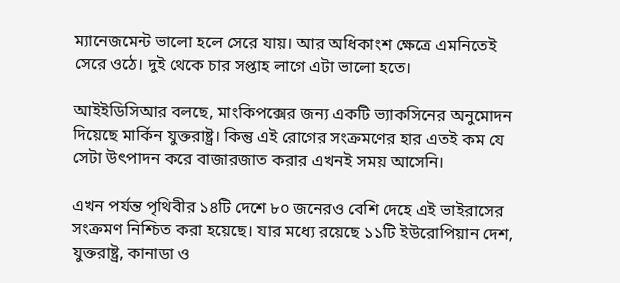ম্যানেজমেন্ট ভালো হলে সেরে যায়। আর অধিকাংশ ক্ষেত্রে এমনিতেই সেরে ওঠে। দুই থেকে চার সপ্তাহ লাগে এটা ভালো হতে।

আইইডিসিআর বলছে, মাংকিপক্সের জন্য একটি ভ্যাকসিনের অনুমোদন দিয়েছে মার্কিন যুক্তরাষ্ট্র। কিন্তু এই রোগের সংক্রমণের হার এতই কম যে সেটা উৎপাদন করে বাজারজাত করার এখনই সময় আসেনি।

এখন পর্যন্ত পৃথিবীর ১৪টি দেশে ৮০ জনেরও বেশি দেহে এই ভাইরাসের সংক্রমণ নিশ্চিত করা হয়েছে। যার মধ্যে রয়েছে ১১টি ইউরোপিয়ান দেশ, যুক্তরাষ্ট্র, কানাডা ও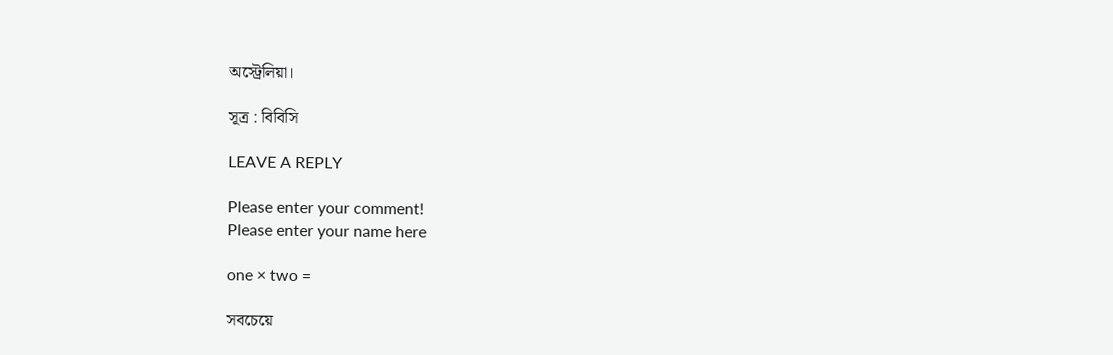অস্ট্রেলিয়া।

সূত্র : বিবিসি

LEAVE A REPLY

Please enter your comment!
Please enter your name here

one × two =

সবচেয়ে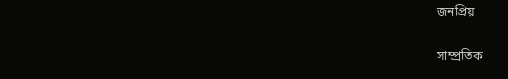জনপ্রিয়

সাম্প্রতিক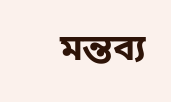মন্তব্য